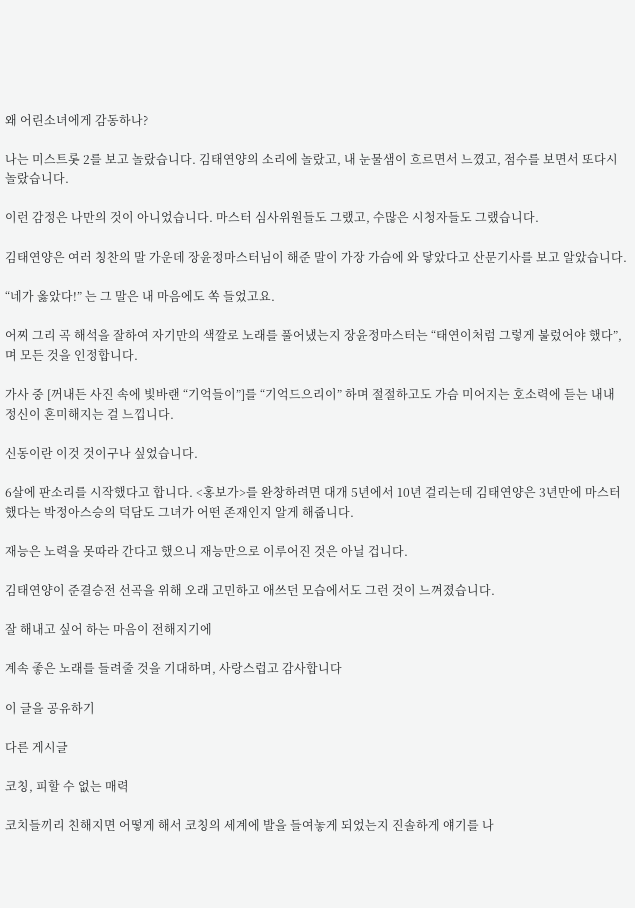왜 어린소녀에게 감동하나?

나는 미스트롯 2를 보고 놀랐습니다. 김태연양의 소리에 놀랐고, 내 눈물샘이 흐르면서 느꼈고, 점수를 보면서 또다시 놀랐습니다.

이런 감정은 나만의 것이 아니었습니다. 마스터 심사위원들도 그랬고, 수많은 시청자들도 그랬습니다.

김태연양은 여러 칭찬의 말 가운데 장윤정마스터님이 해준 말이 가장 가슴에 와 닿았다고 산문기사를 보고 알았습니다.

“네가 옳았다!” 는 그 말은 내 마음에도 쏙 들었고요.

어찌 그리 곡 해석을 잘하여 자기만의 색깔로 노래를 풀어냈는지 장윤정마스터는 “태연이처럼 그렇게 불렀어야 했다”, 며 모든 것을 인정합니다.

가사 중 [꺼내든 사진 속에 빛바랜 “기억들이”]를 “기억드으리이” 하며 절절하고도 가슴 미어지는 호소력에 듣는 내내 정신이 혼미해지는 걸 느낍니다.

신동이란 이것 것이구나 싶었습니다.

6살에 판소리를 시작했다고 합니다. <홍보가>를 완창하려면 대개 5년에서 10년 걸리는데 김태연양은 3년만에 마스터했다는 박정아스승의 덕담도 그녀가 어떤 존재인지 알게 해줍니다.

재능은 노력을 못따라 간다고 했으니 재능만으로 이루어진 것은 아닐 겁니다.

김태연양이 준결승전 선곡을 위해 오래 고민하고 애쓰던 모습에서도 그런 것이 느껴졌습니다.

잘 해내고 싶어 하는 마음이 전해지기에

계속 좋은 노래를 들려줄 것을 기대하며, 사랑스럽고 감사합니다

이 글을 공유하기

다른 게시글

코칭, 피할 수 없는 매력

코치들끼리 친해지면 어떻게 해서 코칭의 세계에 발을 들여놓게 되었는지 진솔하게 얘기를 나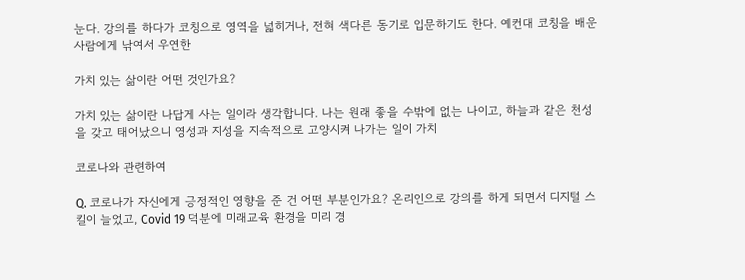눈다. 강의를 하다가 코칭으로 영역을 넓히거나, 전혀 색다른 동기로 입문하기도 한다. 예컨대 코칭을 배운 사람에게 낚여서 우연한

가치 있는 삶이란 어떤 것인가요?

가치 있는 삶이란 나답게 사는 일이라 생각합니다. 나는 원래 좋을 수밖에 없는 나이고, 하늘과 같은 천성을 갖고 태어났으니 영성과 지성을 지속적으로 고양시켜 나가는 일이 가치

코로나와 관련하여

Q. 코로나가 자신에게 긍정적인 영향을 준 건 어떤 부분인가요? 온리인으로 강의를 하게 되면서 디지털 스킬이 늘었고, Covid 19 덕분에 미래교육 환경을 미리 경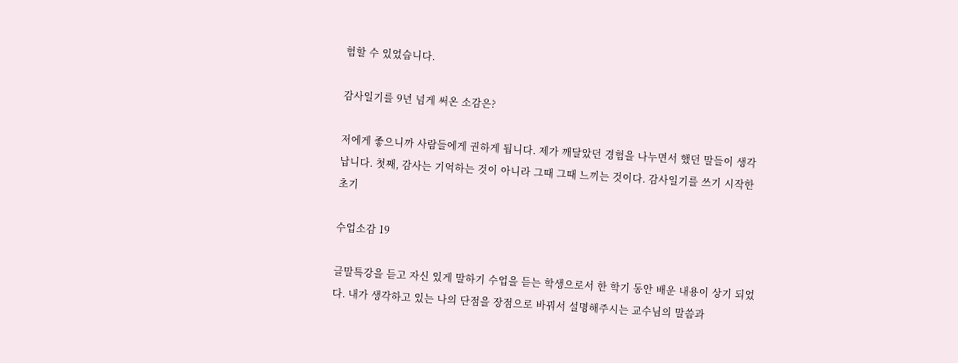험할 수 있었습니다.

감사일기를 9년 넘게 써온 소감은?

저에게 좋으니까 사람들에게 권하게 됩니다. 제가 깨달았던 경험을 나누면서 했던 말들이 생각납니다. 첫째, 감사는 기억하는 것이 아니라 그때 그때 느끼는 것이다. 감사일기를 쓰기 시작한 초기

수업소감 19

글말특강을 듣고 자신 있게 말하기 수업을 듣는 학생으로서 한 학기 동안 배운 내용이 상기 되었다. 내가 생각하고 있는 나의 단점을 장점으로 바꿔서 설명해주시는 교수님의 말씀과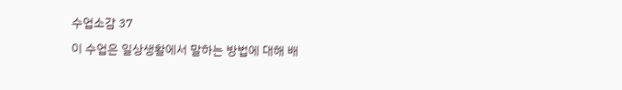수업소감 37

이 수업은 일상생활에서 말하는 방법에 대해 배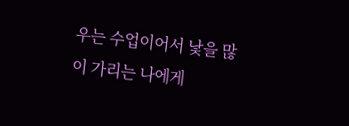우는 수업이어서 낯을 많이 가리는 나에게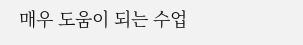매우 도움이 되는 수업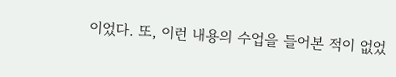이었다. 또, 이런 내용의 수업을 들어본 적이 없었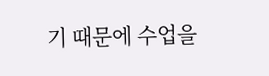기 때문에 수업을